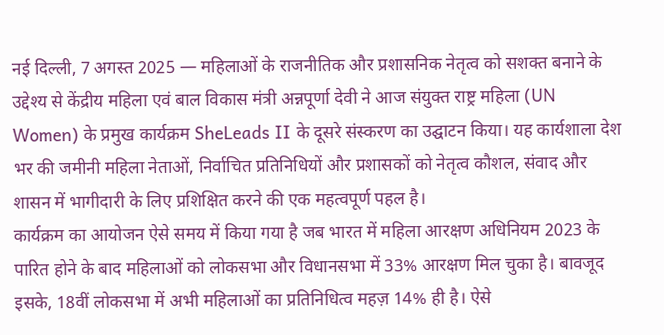नई दिल्ली, 7 अगस्त 2025 — महिलाओं के राजनीतिक और प्रशासनिक नेतृत्व को सशक्त बनाने के उद्देश्य से केंद्रीय महिला एवं बाल विकास मंत्री अन्नपूर्णा देवी ने आज संयुक्त राष्ट्र महिला (UN Women) के प्रमुख कार्यक्रम SheLeads II के दूसरे संस्करण का उद्घाटन किया। यह कार्यशाला देश भर की जमीनी महिला नेताओं, निर्वाचित प्रतिनिधियों और प्रशासकों को नेतृत्व कौशल, संवाद और शासन में भागीदारी के लिए प्रशिक्षित करने की एक महत्वपूर्ण पहल है।
कार्यक्रम का आयोजन ऐसे समय में किया गया है जब भारत में महिला आरक्षण अधिनियम 2023 के पारित होने के बाद महिलाओं को लोकसभा और विधानसभा में 33% आरक्षण मिल चुका है। बावजूद इसके, 18वीं लोकसभा में अभी महिलाओं का प्रतिनिधित्व महज़ 14% ही है। ऐसे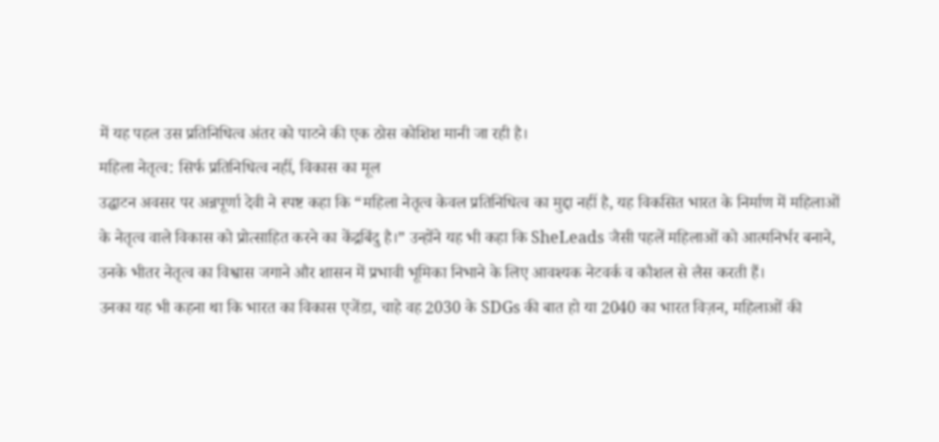में यह पहल उस प्रतिनिधित्व अंतर को पाटने की एक ठोस कोशिश मानी जा रही है।
महिला नेतृत्व: सिर्फ प्रतिनिधित्व नहीं, विकास का मूल
उद्घाटन अवसर पर अन्नपूर्णा देवी ने स्पष्ट कहा कि “महिला नेतृत्व केवल प्रतिनिधित्व का मुद्दा नहीं है, यह विकसित भारत के निर्माण में महिलाओं के नेतृत्व वाले विकास को प्रोत्साहित करने का केंद्रबिंदु है।” उन्होंने यह भी कहा कि SheLeads जैसी पहलें महिलाओं को आत्मनिर्भर बनाने, उनके भीतर नेतृत्व का विश्वास जगाने और शासन में प्रभावी भूमिका निभाने के लिए आवश्यक नेटवर्क व कौशल से लैस करती हैं।
उनका यह भी कहना था कि भारत का विकास एजेंडा, चाहे वह 2030 के SDGs की बात हो या 2040 का भारत विज़न, महिलाओं की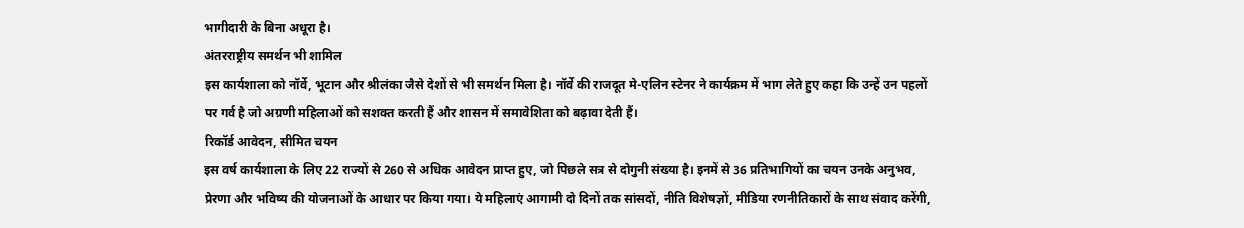भागीदारी के बिना अधूरा है।
अंतरराष्ट्रीय समर्थन भी शामिल
इस कार्यशाला को नॉर्वे, भूटान और श्रीलंका जैसे देशों से भी समर्थन मिला है। नॉर्वे की राजदूत मे-एलिन स्टेनर ने कार्यक्रम में भाग लेते हुए कहा कि उन्हें उन पहलों पर गर्व है जो अग्रणी महिलाओं को सशक्त करती हैं और शासन में समावेशिता को बढ़ावा देती हैं।
रिकॉर्ड आवेदन, सीमित चयन
इस वर्ष कार्यशाला के लिए 22 राज्यों से 260 से अधिक आवेदन प्राप्त हुए, जो पिछले सत्र से दोगुनी संख्या है। इनमें से 36 प्रतिभागियों का चयन उनके अनुभव, प्रेरणा और भविष्य की योजनाओं के आधार पर किया गया। ये महिलाएं आगामी दो दिनों तक सांसदों, नीति विशेषज्ञों, मीडिया रणनीतिकारों के साथ संवाद करेंगी,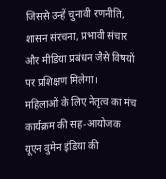जिससे उन्हें चुनावी रणनीति, शासन संरचना, प्रभावी संचार और मीडिया प्रबंधन जैसे विषयों पर प्रशिक्षण मिलेगा।
महिलाओं के लिए नेतृत्व का मंच
कार्यक्रम की सह-आयोजक यूएन वुमेन इंडिया की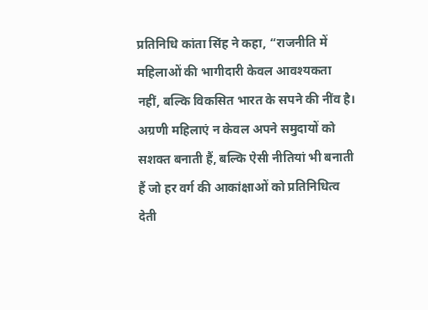प्रतिनिधि कांता सिंह ने कहा, “राजनीति में महिलाओं की भागीदारी केवल आवश्यकता नहीं, बल्कि विकसित भारत के सपने की नींव है। अग्रणी महिलाएं न केवल अपने समुदायों को सशक्त बनाती हैं, बल्कि ऐसी नीतियां भी बनाती हैं जो हर वर्ग की आकांक्षाओं को प्रतिनिधित्व देती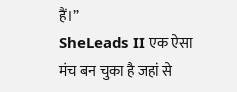हैं।”
SheLeads II एक ऐसा मंच बन चुका है जहां से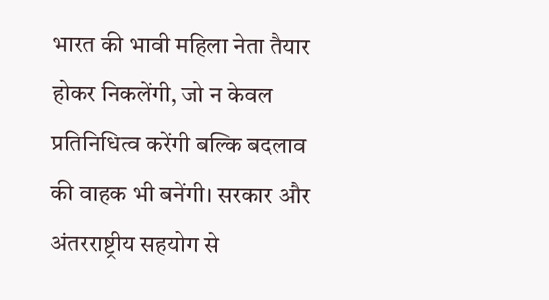भारत की भावी महिला नेता तैयार होकर निकलेंगी, जो न केवल प्रतिनिधित्व करेंगी बल्कि बदलाव की वाहक भी बनेंगी। सरकार और अंतरराष्ट्रीय सहयोग से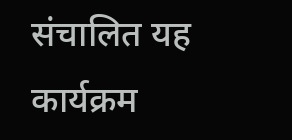संचालित यह कार्यक्रम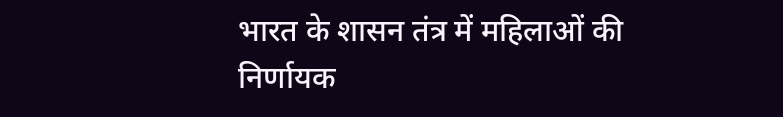भारत के शासन तंत्र में महिलाओं की निर्णायक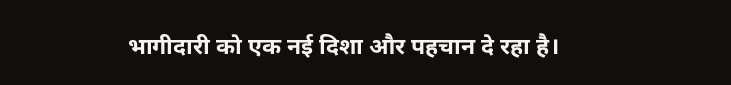भागीदारी को एक नई दिशा और पहचान दे रहा है।